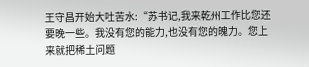王守昌开始大吐苦水:“苏书记,我来乾州工作比您还要晚一些。我没有您的能力,也没有您的魄力。您上来就把稀土问题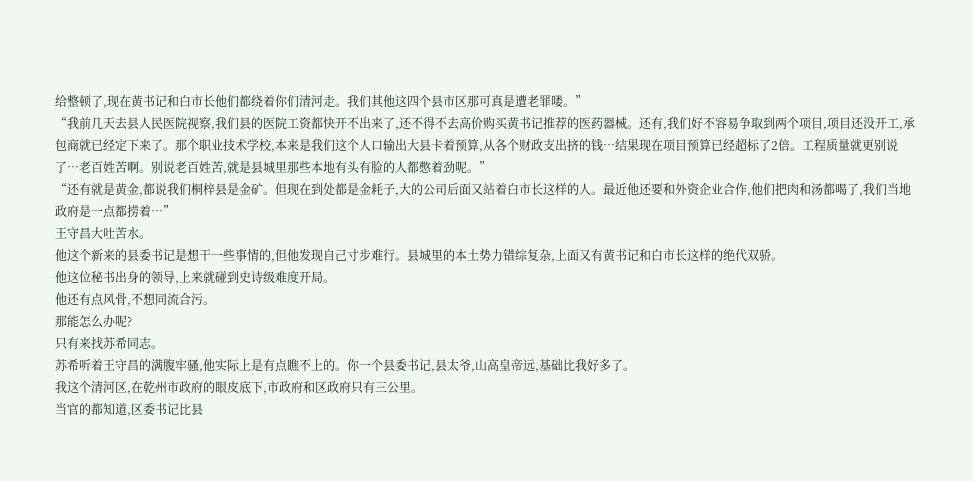给整顿了,现在黄书记和白市长他们都绕着你们清河走。我们其他这四个县市区那可真是遭老罪喽。”
“我前几天去县人民医院视察,我们县的医院工资都快开不出来了,还不得不去高价购买黄书记推荐的医药器械。还有,我们好不容易争取到两个项目,项目还没开工,承包商就已经定下来了。那个职业技术学校,本来是我们这个人口输出大县卡着预算,从各个财政支出挤的钱…结果现在项目预算已经超标了2倍。工程质量就更别说了…老百姓苦啊。别说老百姓苦,就是县城里那些本地有头有脸的人都憋着劲呢。”
“还有就是黄金,都说我们桐梓县是金矿。但现在到处都是金耗子,大的公司后面又站着白市长这样的人。最近他还要和外资企业合作,他们把肉和汤都喝了,我们当地政府是一点都捞着…”
王守昌大吐苦水。
他这个新来的县委书记是想干一些事情的,但他发现自己寸步难行。县城里的本土势力错综复杂,上面又有黄书记和白市长这样的绝代双骄。
他这位秘书出身的领导,上来就碰到史诗级难度开局。
他还有点风骨,不想同流合污。
那能怎么办呢?
只有来找苏希同志。
苏希听着王守昌的满腹牢骚,他实际上是有点瞧不上的。你一个县委书记,县太爷,山高皇帝远,基础比我好多了。
我这个清河区,在乾州市政府的眼皮底下,市政府和区政府只有三公里。
当官的都知道,区委书记比县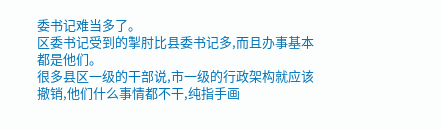委书记难当多了。
区委书记受到的掣肘比县委书记多,而且办事基本都是他们。
很多县区一级的干部说,市一级的行政架构就应该撤销,他们什么事情都不干,纯指手画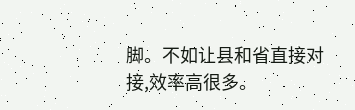脚。不如让县和省直接对接,效率高很多。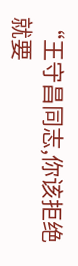“王守昌同志,你该拒绝就要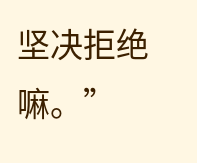坚决拒绝嘛。”